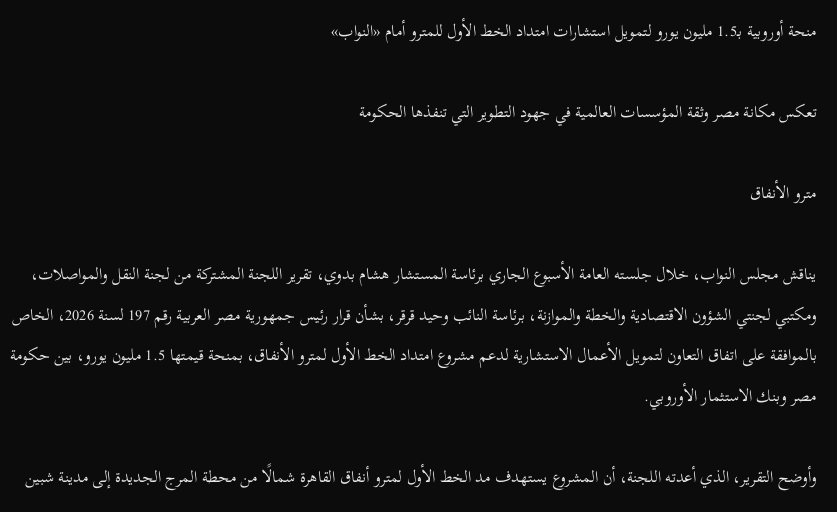منحة أوروبية بـ1.5 مليون يورو لتمويل استشارات امتداد الخط الأول للمترو أمام «النواب»

تعكس مكانة مصر وثقة المؤسسات العالمية في جهود التطوير التي تنفذها الحكومة

مترو الأنفاق

يناقش مجلس النواب، خلال جلسته العامة الأسبوع الجاري برئاسة المستشار هشام بدوي، تقرير اللجنة المشتركة من لجنة النقل والمواصلات، ومكتبي لجنتي الشؤون الاقتصادية والخطة والموازنة، برئاسة النائب وحيد قرقر، بشأن قرار رئيس جمهورية مصر العربية رقم 197 لسنة 2026، الخاص بالموافقة على اتفاق التعاون لتمويل الأعمال الاستشارية لدعم مشروع امتداد الخط الأول لمترو الأنفاق، بمنحة قيمتها 1.5 مليون يورو، بين حكومة مصر وبنك الاستثمار الأوروبي.

وأوضح التقرير، الذي أعدته اللجنة، أن المشروع يستهدف مد الخط الأول لمترو أنفاق القاهرة شمالًا من محطة المرج الجديدة إلى مدينة شبين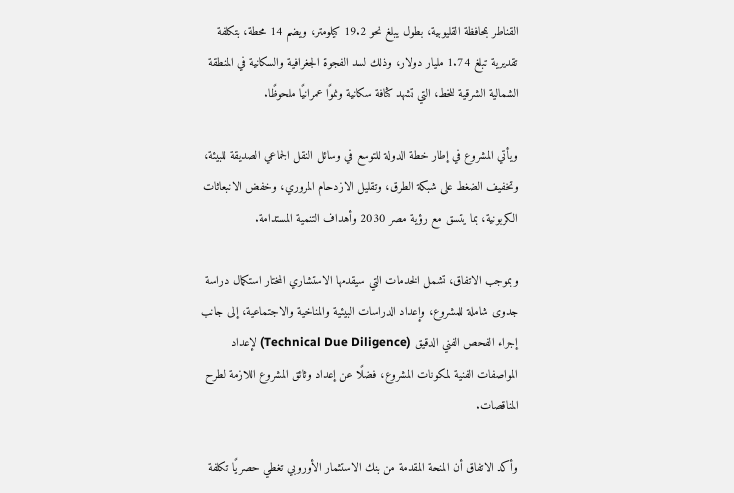القناطر بمحافظة القليوبية، بطول يبلغ نحو 19.2 كيلومتر، ويضم 14 محطة، بتكلفة تقديرية تبلغ 1.74 مليار دولار، وذلك لسد الفجوة الجغرافية والسكانية في المنطقة الشمالية الشرقية للخط، التي تشهد كثافة سكانية ونموًا عمرانيًا ملحوظًا.

ويأتي المشروع في إطار خطة الدولة للتوسع في وسائل النقل الجماعي الصديقة للبيئة، وتخفيف الضغط على شبكة الطرق، وتقليل الازدحام المروري، وخفض الانبعاثات الكربونية، بما يتسق مع رؤية مصر 2030 وأهداف التنمية المستدامة.

وبموجب الاتفاق، تشمل الخدمات التي سيقدمها الاستشاري المختار استكمال دراسة جدوى شاملة للمشروع، وإعداد الدراسات البيئية والمناخية والاجتماعية، إلى جانب إجراء الفحص الفني الدقيق (Technical Due Diligence) لإعداد المواصفات الفنية لمكونات المشروع، فضلًا عن إعداد وثائق المشروع اللازمة لطرح المناقصات.

وأكد الاتفاق أن المنحة المقدمة من بنك الاستثمار الأوروبي تغطي حصريًا تكلفة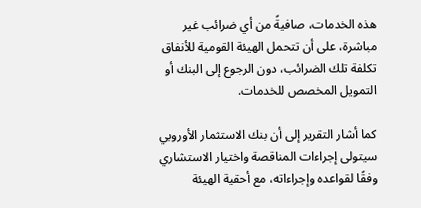هذه الخدمات، صافيةً من أي ضرائب غير مباشرة، على أن تتحمل الهيئة القومية للأنفاق تكلفة تلك الضرائب، دون الرجوع إلى البنك أو التمويل المخصص للخدمات.

كما أشار التقرير إلى أن بنك الاستثمار الأوروبي سيتولى إجراءات المناقصة واختيار الاستشاري وفقًا لقواعده وإجراءاته، مع أحقية الهيئة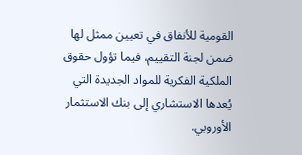القومية للأنفاق في تعيين ممثل لها ضمن لجنة التقييم، فيما تؤول حقوق الملكية الفكرية للمواد الجديدة التي يُعدها الاستشاري إلى بنك الاستثمار الأوروبي.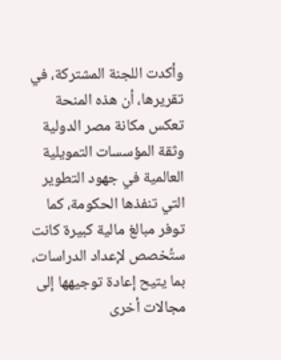وأكدت اللجنة المشتركة، في تقريرها، أن هذه المنحة تعكس مكانة مصر الدولية وثقة المؤسسات التمويلية العالمية في جهود التطوير التي تنفذها الحكومة، كما توفر مبالغ مالية كبيرة كانت ستُخصص لإعداد الدراسات، بما يتيح إعادة توجيهها إلى مجالات أخرى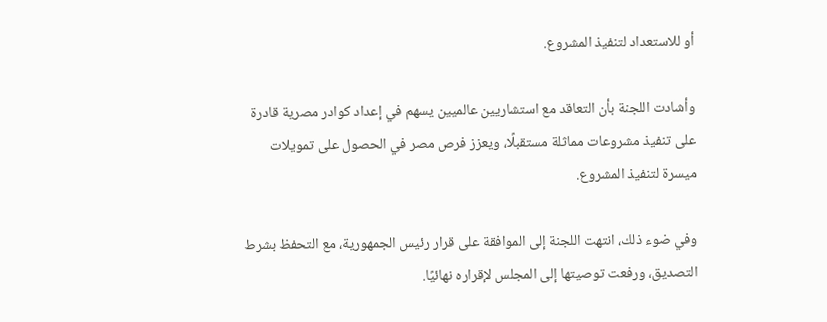أو للاستعداد لتنفيذ المشروع.

وأشادت اللجنة بأن التعاقد مع استشاريين عالميين يسهم في إعداد كوادر مصرية قادرة على تنفيذ مشروعات مماثلة مستقبلًا، ويعزز فرص مصر في الحصول على تمويلات ميسرة لتنفيذ المشروع.

وفي ضوء ذلك، انتهت اللجنة إلى الموافقة على قرار رئيس الجمهورية، مع التحفظ بشرط التصديق، ورفعت توصيتها إلى المجلس لإقراره نهائيًا.